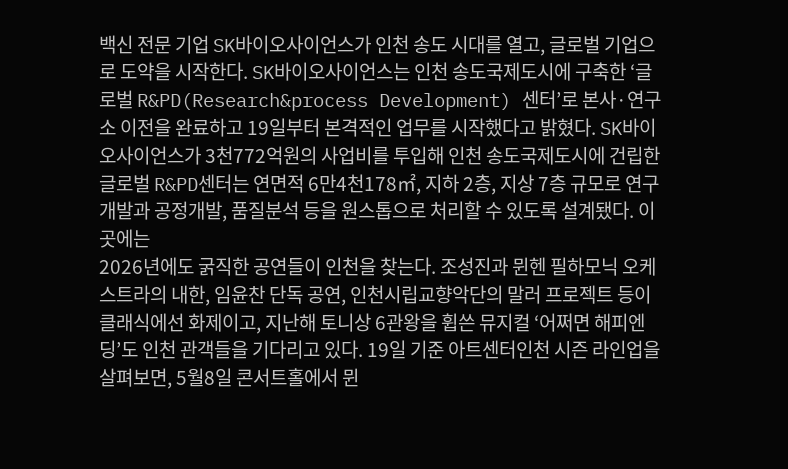백신 전문 기업 SK바이오사이언스가 인천 송도 시대를 열고, 글로벌 기업으로 도약을 시작한다. SK바이오사이언스는 인천 송도국제도시에 구축한 ‘글로벌 R&PD(Research&process Development) 센터’로 본사·연구소 이전을 완료하고 19일부터 본격적인 업무를 시작했다고 밝혔다. SK바이오사이언스가 3천772억원의 사업비를 투입해 인천 송도국제도시에 건립한 글로벌 R&PD센터는 연면적 6만4천178㎡, 지하 2층, 지상 7층 규모로 연구개발과 공정개발, 품질분석 등을 원스톱으로 처리할 수 있도록 설계됐다. 이 곳에는
2026년에도 굵직한 공연들이 인천을 찾는다. 조성진과 뮌헨 필하모닉 오케스트라의 내한, 임윤찬 단독 공연, 인천시립교향악단의 말러 프로젝트 등이 클래식에선 화제이고, 지난해 토니상 6관왕을 휩쓴 뮤지컬 ‘어쩌면 해피엔딩’도 인천 관객들을 기다리고 있다. 19일 기준 아트센터인천 시즌 라인업을 살펴보면, 5월8일 콘서트홀에서 뮌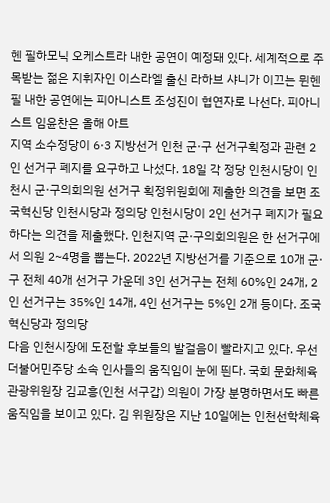헨 필하모닉 오케스트라 내한 공연이 예정돼 있다. 세계적으로 주목받는 젊은 지휘자인 이스라엘 출신 라하브 샤니가 이끄는 뮌헨필 내한 공연에는 피아니스트 조성진이 협연자로 나선다. 피아니스트 임윤찬은 올해 아트
지역 소수정당이 6·3 지방선거 인천 군·구 선거구획정과 관련 2인 선거구 폐지를 요구하고 나섰다. 18일 각 정당 인천시당이 인천시 군·구의회의원 선거구 획정위원회에 제출한 의견을 보면 조국혁신당 인천시당과 정의당 인천시당이 2인 선거구 폐지가 필요하다는 의견을 제출했다. 인천지역 군·구의회의원은 한 선거구에서 의원 2~4명을 뽑는다. 2022년 지방선거를 기준으로 10개 군·구 전체 40개 선거구 가운데 3인 선거구는 전체 60%인 24개, 2인 선거구는 35%인 14개, 4인 선거구는 5%인 2개 등이다. 조국혁신당과 정의당
다음 인천시장에 도전할 후보들의 발걸음이 빨라지고 있다. 우선 더불어민주당 소속 인사들의 움직임이 눈에 띈다. 국회 문화체육관광위원장 김교흥(인천 서구갑) 의원이 가장 분명하면서도 빠른 움직임을 보이고 있다. 김 위원장은 지난 10일에는 인천선학체육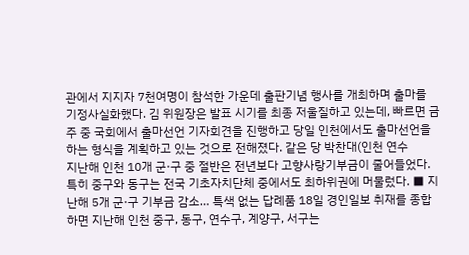관에서 지지자 7천여명이 참석한 가운데 출판기념 행사를 개최하며 출마를 기정사실화했다. 김 위원장은 발표 시기를 최종 저울질하고 있는데, 빠르면 금주 중 국회에서 출마선언 기자회견을 진행하고 당일 인천에서도 출마선언을 하는 형식을 계획하고 있는 것으로 전해졌다. 같은 당 박찬대(인천 연수
지난해 인천 10개 군·구 중 절반은 전년보다 고향사랑기부금이 줄어들었다. 특히 중구와 동구는 전국 기초자치단체 중에서도 최하위권에 머물렀다. ■ 지난해 5개 군·구 기부금 감소… 특색 없는 답례품 18일 경인일보 취재를 종합하면 지난해 인천 중구, 동구, 연수구, 계양구, 서구는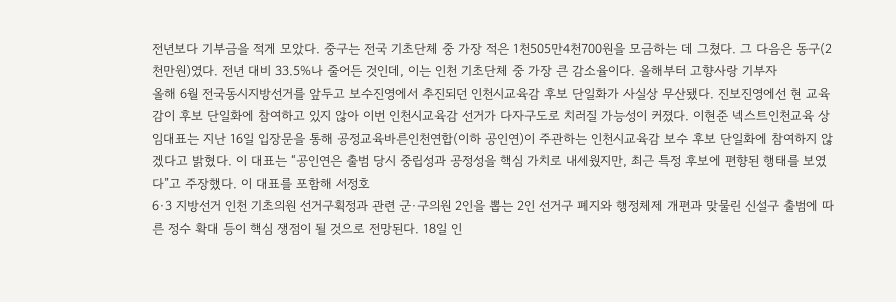전년보다 기부금을 적게 모았다. 중구는 전국 기초단체 중 가장 적은 1천505만4천700원을 모금하는 데 그쳤다. 그 다음은 동구(2천만원)였다. 전년 대비 33.5%나 줄어든 것인데, 이는 인천 기초단체 중 가장 큰 감소율이다. 올해부터 고향사랑 기부자
올해 6월 전국동시지방선거를 앞두고 보수진영에서 추진되던 인천시교육감 후보 단일화가 사실상 무산됐다. 진보진영에선 현 교육감이 후보 단일화에 참여하고 있지 않아 이번 인천시교육감 선거가 다자구도로 치러질 가능성이 커졌다. 이현준 넥스트인천교육 상임대표는 지난 16일 입장문을 통해 공정교육바른인천연합(이하 공인연)이 주관하는 인천시교육감 보수 후보 단일화에 참여하지 않겠다고 밝혔다. 이 대표는 “공인연은 출범 당시 중립성과 공정성을 핵심 가치로 내세웠지만, 최근 특정 후보에 편향된 행태를 보였다”고 주장했다. 이 대표를 포함해 서정호
6·3 지방선거 인천 기초의원 선거구획정과 관련 군·구의원 2인을 뽑는 2인 선거구 폐지와 행정체제 개편과 맞물린 신설구 출범에 따른 정수 확대 등이 핵심 쟁점이 될 것으로 전망된다. 18일 인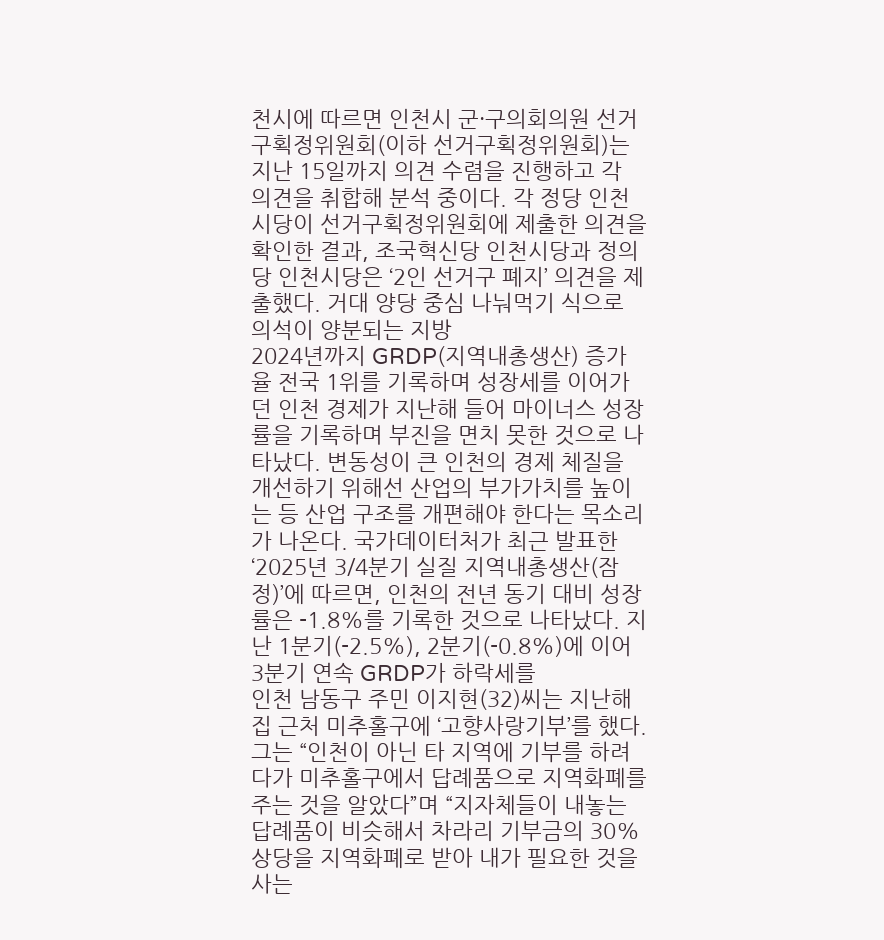천시에 따르면 인천시 군·구의회의원 선거구획정위원회(이하 선거구획정위원회)는 지난 15일까지 의견 수렴을 진행하고 각 의견을 취합해 분석 중이다. 각 정당 인천시당이 선거구획정위원회에 제출한 의견을 확인한 결과, 조국혁신당 인천시당과 정의당 인천시당은 ‘2인 선거구 폐지’ 의견을 제출했다. 거대 양당 중심 나눠먹기 식으로 의석이 양분되는 지방
2024년까지 GRDP(지역내총생산) 증가율 전국 1위를 기록하며 성장세를 이어가던 인천 경제가 지난해 들어 마이너스 성장률을 기록하며 부진을 면치 못한 것으로 나타났다. 변동성이 큰 인천의 경제 체질을 개선하기 위해선 산업의 부가가치를 높이는 등 산업 구조를 개편해야 한다는 목소리가 나온다. 국가데이터처가 최근 발표한 ‘2025년 3/4분기 실질 지역내총생산(잠정)’에 따르면, 인천의 전년 동기 대비 성장률은 -1.8%를 기록한 것으로 나타났다. 지난 1분기(-2.5%), 2분기(-0.8%)에 이어 3분기 연속 GRDP가 하락세를
인천 남동구 주민 이지현(32)씨는 지난해 집 근처 미추홀구에 ‘고향사랑기부’를 했다. 그는 “인천이 아닌 타 지역에 기부를 하려다가 미추홀구에서 답례품으로 지역화폐를 주는 것을 알았다”며 “지자체들이 내놓는 답례품이 비슷해서 차라리 기부금의 30% 상당을 지역화폐로 받아 내가 필요한 것을 사는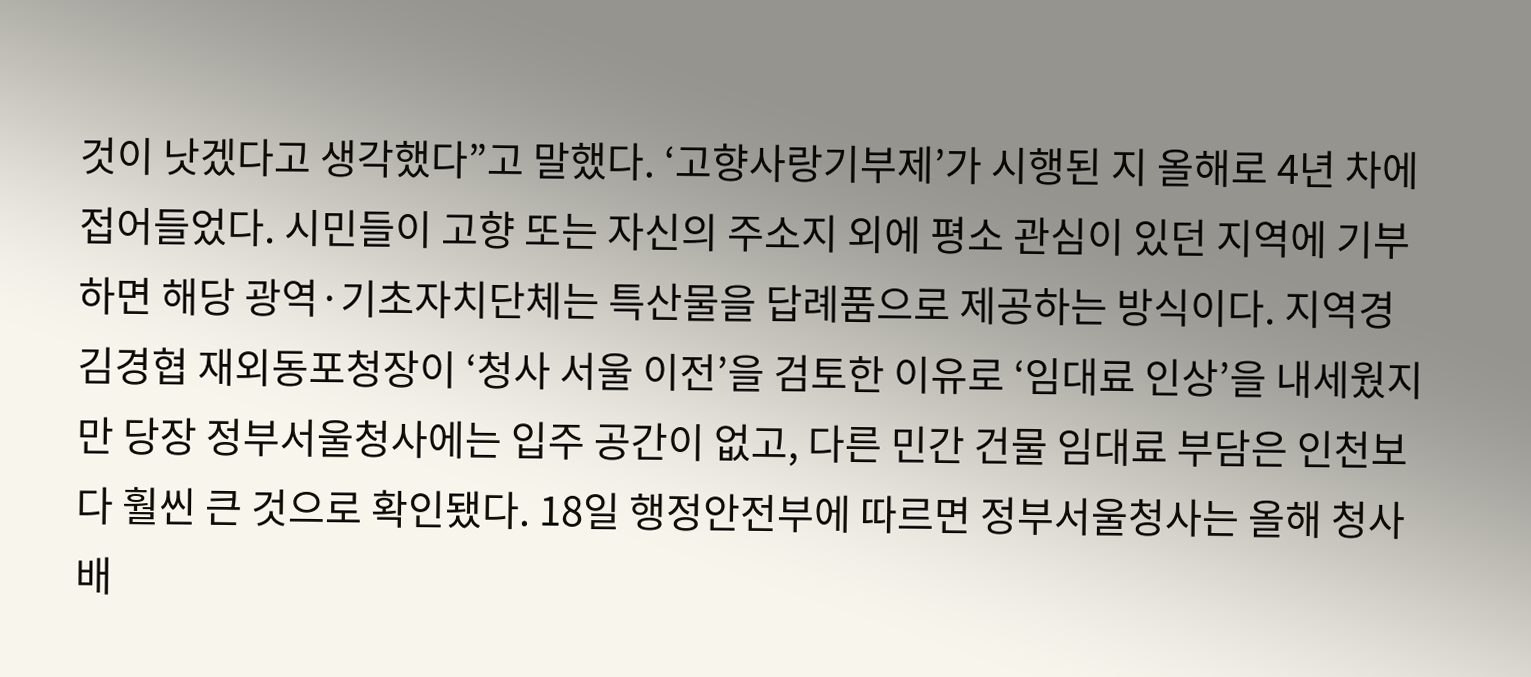것이 낫겠다고 생각했다”고 말했다. ‘고향사랑기부제’가 시행된 지 올해로 4년 차에 접어들었다. 시민들이 고향 또는 자신의 주소지 외에 평소 관심이 있던 지역에 기부하면 해당 광역·기초자치단체는 특산물을 답례품으로 제공하는 방식이다. 지역경
김경협 재외동포청장이 ‘청사 서울 이전’을 검토한 이유로 ‘임대료 인상’을 내세웠지만 당장 정부서울청사에는 입주 공간이 없고, 다른 민간 건물 임대료 부담은 인천보다 훨씬 큰 것으로 확인됐다. 18일 행정안전부에 따르면 정부서울청사는 올해 청사 배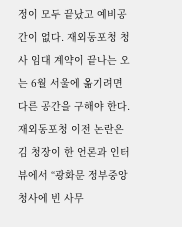정이 모두 끝났고 예비공간이 없다. 재외동포청 청사 임대 계약이 끝나는 오는 6월 서울에 옮기려면 다른 공간을 구해야 한다. 재외동포청 이전 논란은 김 청장이 한 언론과 인터뷰에서 “광화문 정부중앙청사에 빈 사무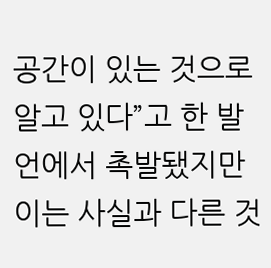공간이 있는 것으로 알고 있다”고 한 발언에서 촉발됐지만 이는 사실과 다른 것